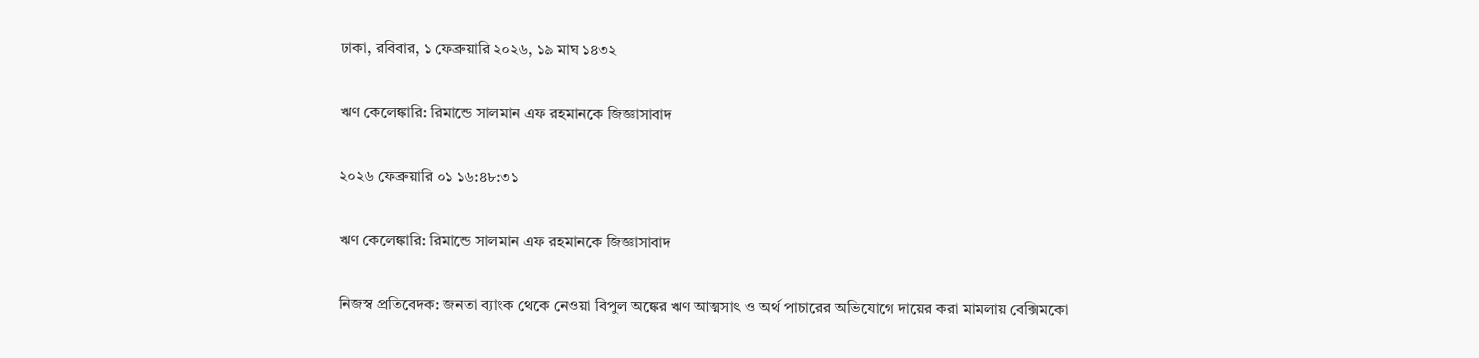ঢাকা, রবিবার, ১ ফেব্রুয়ারি ২০২৬, ১৯ মাঘ ১৪৩২

ঋণ কেলেঙ্কারি: রিমান্ডে সালমান এফ রহমানকে জিজ্ঞাসাবাদ

২০২৬ ফেব্রুয়ারি ০১ ১৬:৪৮:৩১

ঋণ কেলেঙ্কারি: রিমান্ডে সালমান এফ রহমানকে জিজ্ঞাসাবাদ

নিজস্ব প্রতিবেদক: জনতা ব্যাংক থেকে নেওয়া বিপুল অঙ্কের ঋণ আত্মসাৎ ও অর্থ পাচারের অভিযোগে দায়ের করা মামলায় বেক্সিমকো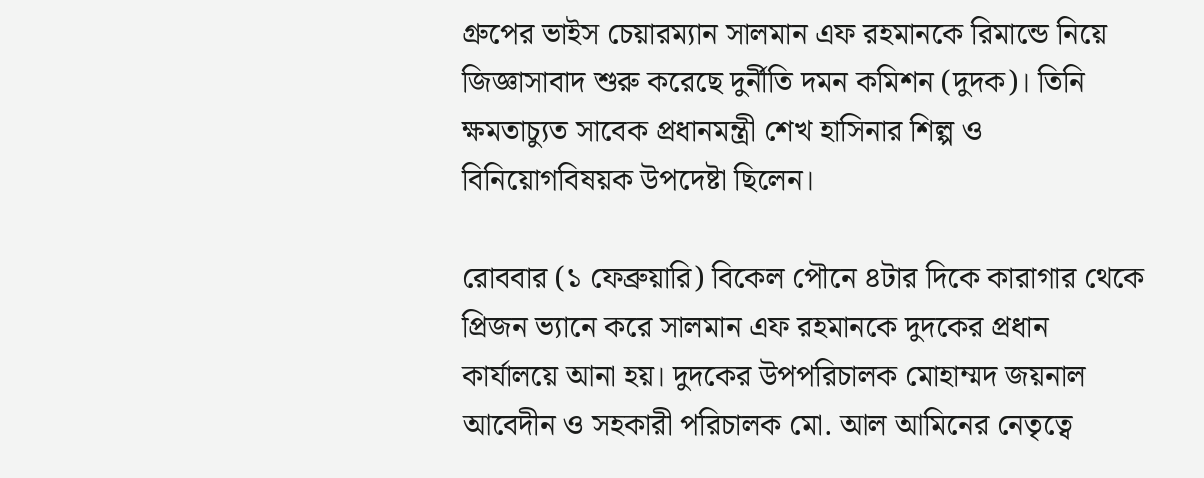গ্রুপের ভাইস চেয়ারম্যান সালমান এফ রহমানকে রিমান্ডে নিয়ে জিজ্ঞাসাবাদ শুরু করেছে দুর্নীতি দমন কমিশন (দুদক)। তিনি ক্ষমতাচ্যুত সাবেক প্রধানমন্ত্রী শেখ হাসিনার শিল্প ও বিনিয়োগবিষয়ক উপদেষ্টা ছিলেন।

রোববার (১ ফেব্রুয়ারি) বিকেল পৌনে ৪টার দিকে কারাগার থেকে প্রিজন ভ্যানে করে সালমান এফ রহমানকে দুদকের প্রধান কার্যালয়ে আনা হয়। দুদকের উপপরিচালক মোহাম্মদ জয়নাল আবেদীন ও সহকারী পরিচালক মো. আল আমিনের নেতৃত্বে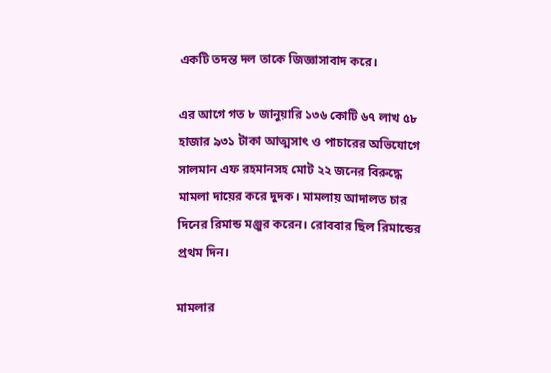একটি তদন্ত দল তাকে জিজ্ঞাসাবাদ করে।

এর আগে গত ৮ জানুয়ারি ১৩৬ কোটি ৬৭ লাখ ৫৮ হাজার ৯৩১ টাকা আত্মসাৎ ও পাচারের অভিযোগে সালমান এফ রহমানসহ মোট ২২ জনের বিরুদ্ধে মামলা দায়ের করে দুদক। মামলায় আদালত চার দিনের রিমান্ড মঞ্জুর করেন। রোববার ছিল রিমান্ডের প্রথম দিন।

মামলার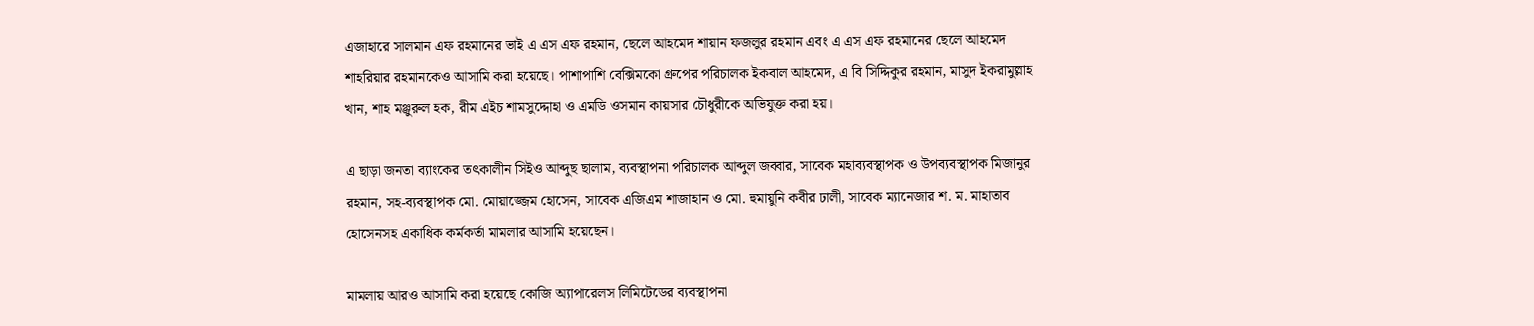এজাহারে সালমান এফ রহমানের ভাই এ এস এফ রহমান, ছেলে আহমেদ শায়ান ফজলুর রহমান এবং এ এস এফ রহমানের ছেলে আহমেদ শাহরিয়ার রহমানকেও আসামি করা হয়েছে। পাশাপাশি বেক্সিমকো গ্রুপের পরিচালক ইকবাল আহমেদ, এ বি সিদ্দিকুর রহমান, মাসুদ ইকরামুল্লাহ খান, শাহ মঞ্জুরুল হক, রীম এইচ শামসুদ্দোহা ও এমডি ওসমান কায়সার চৌধুরীকে অভিযুক্ত করা হয়।

এ ছাড়া জনতা ব্যাংকের তৎকালীন সিইও আব্দুছ ছালাম, ব্যবস্থাপনা পরিচালক আব্দুল জব্বার, সাবেক মহাব্যবস্থাপক ও উপব্যবস্থাপক মিজানুর রহমান, সহ-ব্যবস্থাপক মো. মোয়াজ্জেম হোসেন, সাবেক এজিএম শাজাহান ও মো. হুমায়ুনি কবীর ঢালী, সাবেক ম্যানেজার শ. ম. মাহাতাব হোসেনসহ একাধিক কর্মকর্তা মামলার আসামি হয়েছেন।

মামলায় আরও আসামি করা হয়েছে কোজি অ্যাপারেলস লিমিটেডের ব্যবস্থাপনা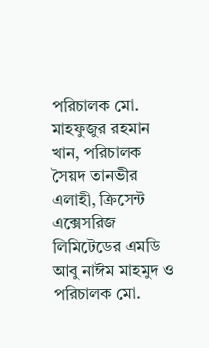পরিচালক মো. মাহফুজুর রহমান খান, পরিচালক সৈয়দ তানভীর এলাহী, ক্রিসেন্ট এক্সেসরিজ লিমিটেডের এমডি আবু নাঈম মাহমুদ ও পরিচালক মো.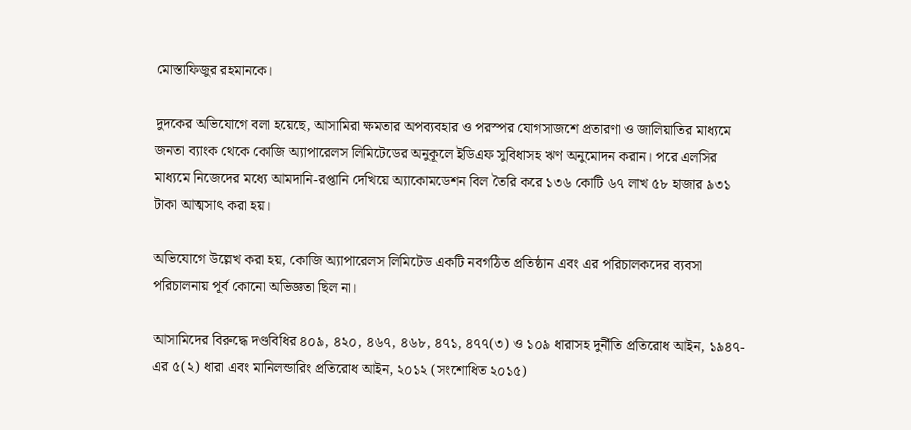মোস্তাফিজুর রহমানকে।

দুদকের অভিযোগে বলা হয়েছে, আসামিরা ক্ষমতার অপব্যবহার ও পরস্পর যোগসাজশে প্রতারণা ও জালিয়াতির মাধ্যমে জনতা ব্যাংক থেকে কোজি অ্যাপারেলস লিমিটেডের অনুকূলে ইডিএফ সুবিধাসহ ঋণ অনুমোদন করান। পরে এলসির মাধ্যমে নিজেদের মধ্যে আমদানি-রপ্তানি দেখিয়ে অ্যাকোমডেশন বিল তৈরি করে ১৩৬ কোটি ৬৭ লাখ ৫৮ হাজার ৯৩১ টাকা আত্মসাৎ করা হয়।

অভিযোগে উল্লেখ করা হয়, কোজি অ্যাপারেলস লিমিটেড একটি নবগঠিত প্রতিষ্ঠান এবং এর পরিচালকদের ব্যবসা পরিচালনায় পূর্ব কোনো অভিজ্ঞতা ছিল না।

আসামিদের বিরুদ্ধে দণ্ডবিধির ৪০৯, ৪২০, ৪৬৭, ৪৬৮, ৪৭১, ৪৭৭(৩) ও ১০৯ ধারাসহ দুর্নীতি প্রতিরোধ আইন, ১৯৪৭-এর ৫(২) ধারা এবং মানিলন্ডারিং প্রতিরোধ আইন, ২০১২ (সংশোধিত ২০১৫)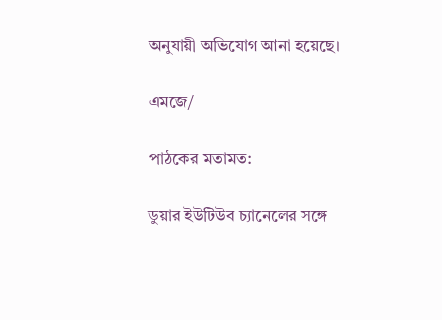অনুযায়ী অভিযোগ আনা হয়েছে।

এমজে/

পাঠকের মতামত:

ডুয়ার ইউটিউব চ্যানেলের সঙ্গে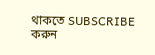থাকতে SUBSCRIBE করুন